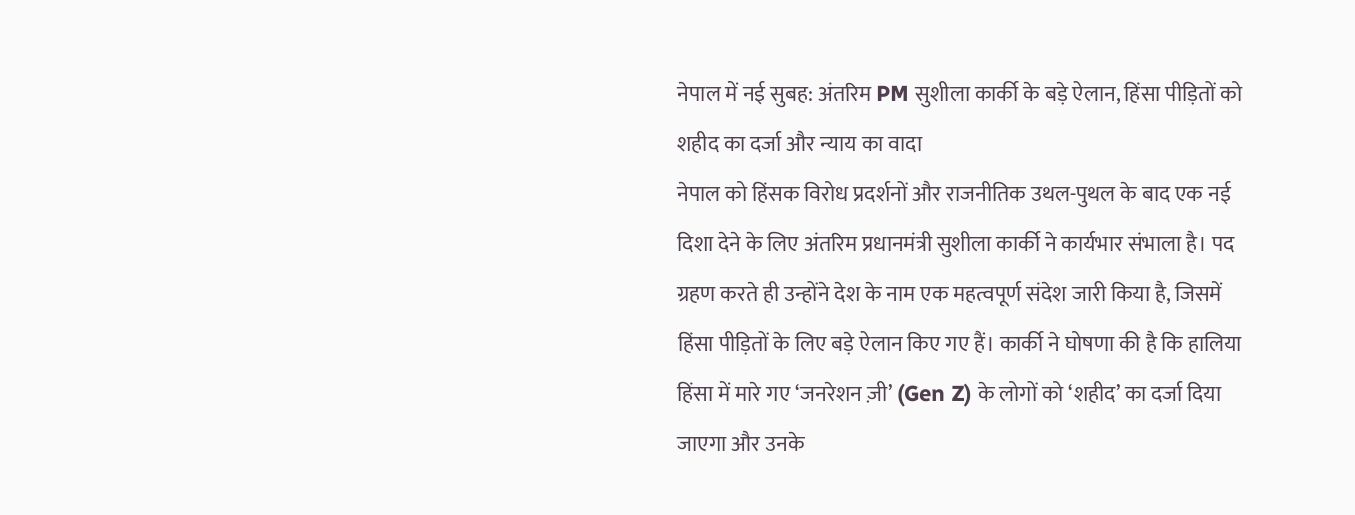नेपाल में नई सुबह: अंतरिम PM सुशीला कार्की के बड़े ऐलान, हिंसा पीड़ितों को शहीद का दर्जा और न्याय का वादा
नेपाल को हिंसक विरोध प्रदर्शनों और राजनीतिक उथल-पुथल के बाद एक नई दिशा देने के लिए अंतरिम प्रधानमंत्री सुशीला कार्की ने कार्यभार संभाला है। पद ग्रहण करते ही उन्होंने देश के नाम एक महत्वपूर्ण संदेश जारी किया है, जिसमें हिंसा पीड़ितों के लिए बड़े ऐलान किए गए हैं। कार्की ने घोषणा की है कि हालिया हिंसा में मारे गए ‘जनरेशन ज़ी’ (Gen Z) के लोगों को ‘शहीद’ का दर्जा दिया जाएगा और उनके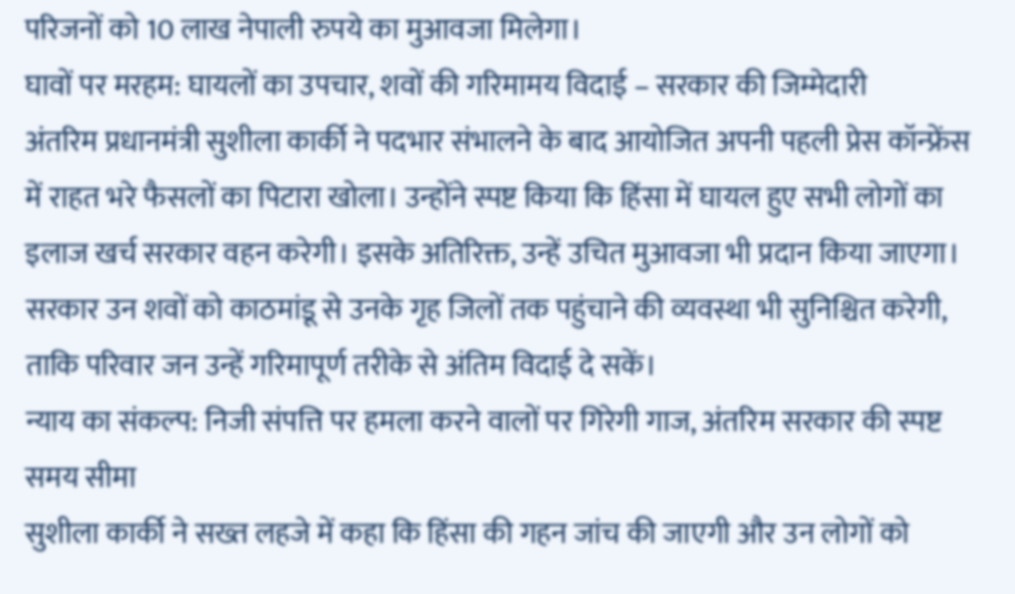परिजनों को 10 लाख नेपाली रुपये का मुआवजा मिलेगा।
घावों पर मरहम: घायलों का उपचार, शवों की गरिमामय विदाई – सरकार की जिम्मेदारी
अंतरिम प्रधानमंत्री सुशीला कार्की ने पदभार संभालने के बाद आयोजित अपनी पहली प्रेस कॉन्फ्रेंस में राहत भरे फैसलों का पिटारा खोला। उन्होंने स्पष्ट किया कि हिंसा में घायल हुए सभी लोगों का इलाज खर्च सरकार वहन करेगी। इसके अतिरिक्त, उन्हें उचित मुआवजा भी प्रदान किया जाएगा। सरकार उन शवों को काठमांडू से उनके गृह जिलों तक पहुंचाने की व्यवस्था भी सुनिश्चित करेगी, ताकि परिवार जन उन्हें गरिमापूर्ण तरीके से अंतिम विदाई दे सकें।
न्याय का संकल्प: निजी संपत्ति पर हमला करने वालों पर गिरेगी गाज, अंतरिम सरकार की स्पष्ट समय सीमा
सुशीला कार्की ने सख्त लहजे में कहा कि हिंसा की गहन जांच की जाएगी और उन लोगों को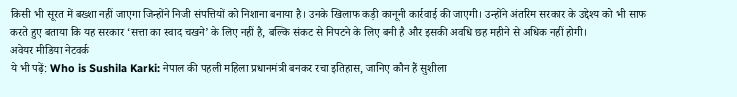किसी भी सूरत में बख्शा नहीं जाएगा जिन्होंने निजी संपत्तियों को निशाना बनाया है। उनके खिलाफ कड़ी कानूनी कार्रवाई की जाएगी। उन्होंने अंतरिम सरकार के उद्देश्य को भी साफ करते हुए बताया कि यह सरकार ‘सत्ता का स्वाद चखने’ के लिए नहीं है, बल्कि संकट से निपटने के लिए बनी है और इसकी अवधि छह महीने से अधिक नहीं होगी।
अवेयर मीडिया नेटवर्क
ये भी पढ़ें: Who is Sushila Karki: नेपाल की पहली महिला प्रधानमंत्री बनकर रचा इतिहास, जानिए कौन हैं सुशीला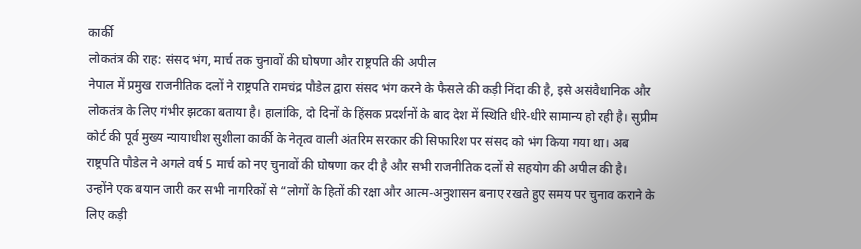कार्की
लोकतंत्र की राह: संसद भंग, मार्च तक चुनावों की घोषणा और राष्ट्रपति की अपील
नेपाल में प्रमुख राजनीतिक दलों ने राष्ट्रपति रामचंद्र पौडेल द्वारा संसद भंग करने के फैसले की कड़ी निंदा की है, इसे असंवैधानिक और लोकतंत्र के लिए गंभीर झटका बताया है। हालांकि, दो दिनों के हिंसक प्रदर्शनों के बाद देश में स्थिति धीरे-धीरे सामान्य हो रही है। सुप्रीम कोर्ट की पूर्व मुख्य न्यायाधीश सुशीला कार्की के नेतृत्व वाली अंतरिम सरकार की सिफारिश पर संसद को भंग किया गया था। अब राष्ट्रपति पौडेल ने अगले वर्ष 5 मार्च को नए चुनावों की घोषणा कर दी है और सभी राजनीतिक दलों से सहयोग की अपील की है। उन्होंने एक बयान जारी कर सभी नागरिकों से “लोगों के हितों की रक्षा और आत्म-अनुशासन बनाए रखते हुए समय पर चुनाव कराने के लिए कड़ी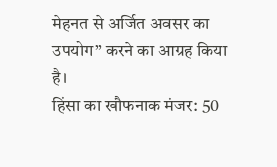मेहनत से अर्जित अवसर का उपयोग” करने का आग्रह किया है।
हिंसा का खौफनाक मंजर: 50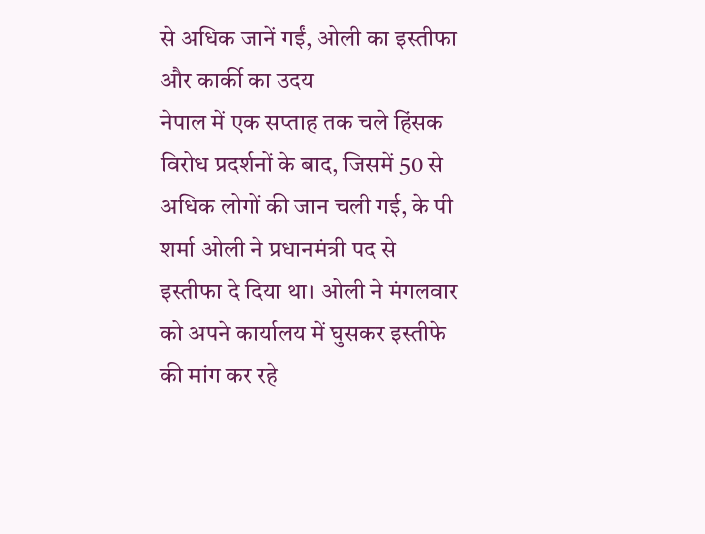से अधिक जानें गईं, ओली का इस्तीफा और कार्की का उदय
नेपाल में एक सप्ताह तक चले हिंसक विरोध प्रदर्शनों के बाद, जिसमें 50 से अधिक लोगों की जान चली गई, के पी शर्मा ओली ने प्रधानमंत्री पद से इस्तीफा दे दिया था। ओली ने मंगलवार को अपने कार्यालय में घुसकर इस्तीफे की मांग कर रहे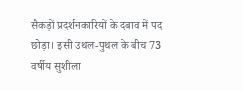सैकड़ों प्रदर्शनकारियों के दबाव में पद छोड़ा। इसी उथल-पुथल के बीच 73 वर्षीय सुशीला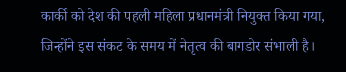कार्की को देश की पहली महिला प्रधानमंत्री नियुक्त किया गया, जिन्होंने इस संकट के समय में नेतृत्व की बागडोर संभाली है।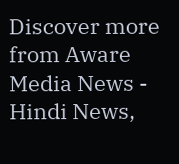Discover more from Aware Media News - Hindi News,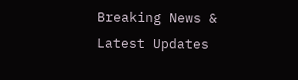Breaking News & Latest Updates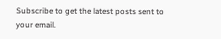Subscribe to get the latest posts sent to your email.